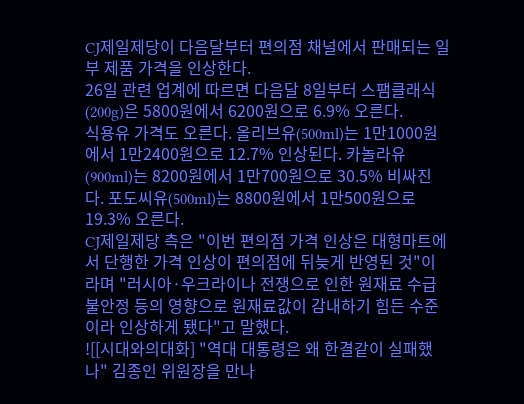CJ제일제당이 다음달부터 편의점 채널에서 판매되는 일부 제품 가격을 인상한다.
26일 관련 업계에 따르면 다음달 8일부터 스팸클래식(200g)은 5800원에서 6200원으로 6.9% 오른다.
식용유 가격도 오른다. 올리브유(500ml)는 1만1000원에서 1만2400원으로 12.7% 인상된다. 카놀라유(900ml)는 8200원에서 1만700원으로 30.5% 비싸진다. 포도씨유(500ml)는 8800원에서 1만500원으로 19.3% 오른다.
CJ제일제당 측은 "이번 편의점 가격 인상은 대형마트에서 단행한 가격 인상이 편의점에 뒤늦게 반영된 것"이라며 "러시아·우크라이나 전쟁으로 인한 원재료 수급 불안정 등의 영향으로 원재료값이 감내하기 힘든 수준이라 인상하게 됐다"고 말했다.
![[시대와의대화] "역대 대통령은 왜 한결같이 실패했나" 김종인 위원장을 만나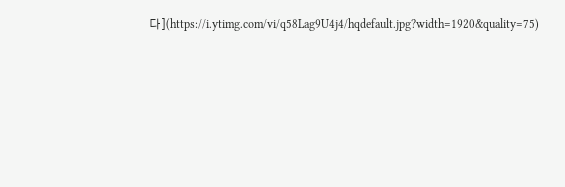다](https://i.ytimg.com/vi/q58Lag9U4j4/hqdefault.jpg?width=1920&quality=75)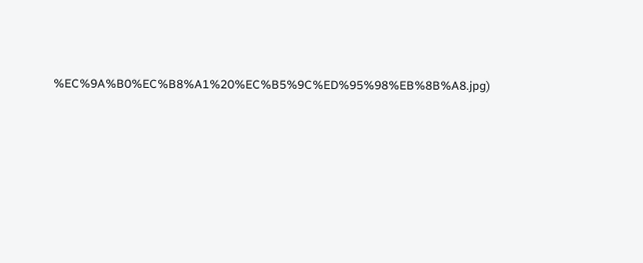%EC%9A%B0%EC%B8%A1%20%EC%B5%9C%ED%95%98%EB%8B%A8.jpg)